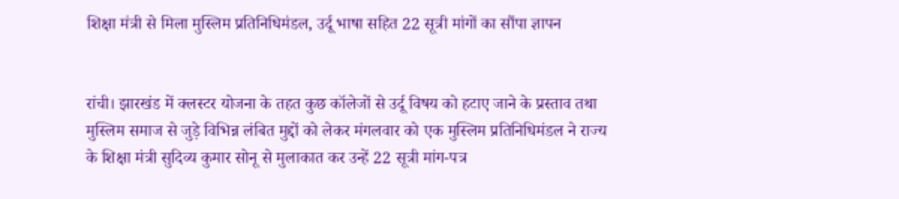शिक्षा मंत्री से मिला मुस्लिम प्रतिनिधिमंडल, उर्दू भाषा सहित 22 सूत्री मांगों का सौंपा ज्ञापन


रांची। झारखंड में क्लस्टर योजना के तहत कुछ कॉलेजों से उर्दू विषय को हटाए जाने के प्रस्ताव तथा मुस्लिम समाज से जुड़े विभिन्न लंबित मुद्दों को लेकर मंगलवार को एक मुस्लिम प्रतिनिधिमंडल ने राज्य के शिक्षा मंत्री सुदिव्य कुमार सोनू से मुलाकात कर उन्हें 22 सूत्री मांग-पत्र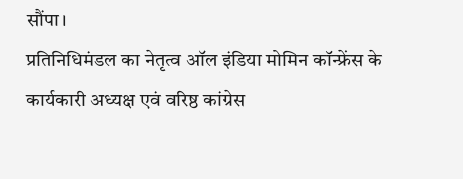सौंपा।
प्रतिनिधिमंडल का नेतृत्व ऑल इंडिया मोमिन कॉन्फ्रेंस के कार्यकारी अध्यक्ष एवं वरिष्ठ कांग्रेस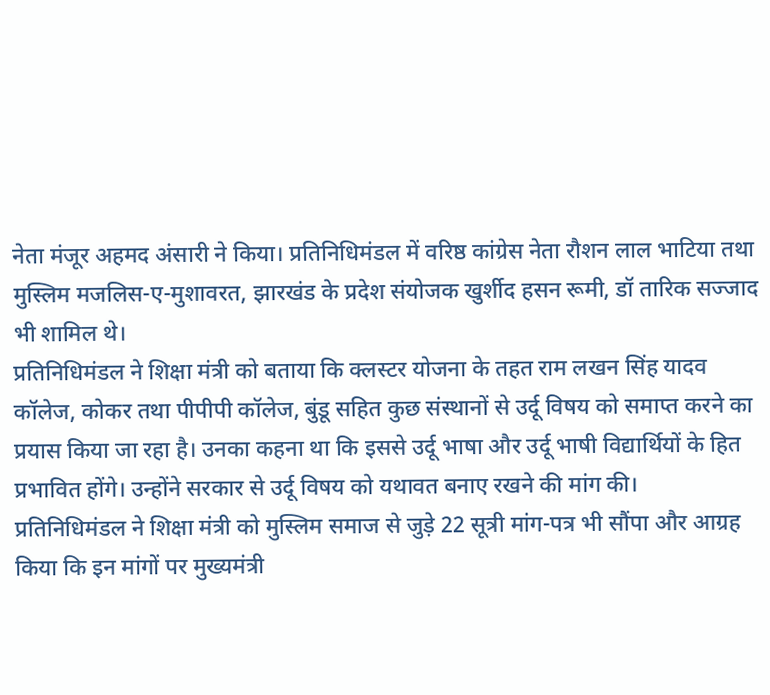नेता मंजूर अहमद अंसारी ने किया। प्रतिनिधिमंडल में वरिष्ठ कांग्रेस नेता रौशन लाल भाटिया तथा मुस्लिम मजलिस-ए-मुशावरत, झारखंड के प्रदेश संयोजक खुर्शीद हसन रूमी, डॉ तारिक सज्जाद भी शामिल थे।
प्रतिनिधिमंडल ने शिक्षा मंत्री को बताया कि क्लस्टर योजना के तहत राम लखन सिंह यादव कॉलेज, कोकर तथा पीपीपी कॉलेज, बुंडू सहित कुछ संस्थानों से उर्दू विषय को समाप्त करने का प्रयास किया जा रहा है। उनका कहना था कि इससे उर्दू भाषा और उर्दू भाषी विद्यार्थियों के हित प्रभावित होंगे। उन्होंने सरकार से उर्दू विषय को यथावत बनाए रखने की मांग की।
प्रतिनिधिमंडल ने शिक्षा मंत्री को मुस्लिम समाज से जुड़े 22 सूत्री मांग-पत्र भी सौंपा और आग्रह किया कि इन मांगों पर मुख्यमंत्री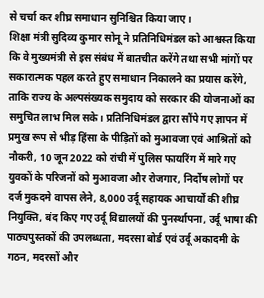से चर्चा कर शीघ्र समाधान सुनिश्चित किया जाए।
शिक्षा मंत्री सुदिव्य कुमार सोनू ने प्रतिनिधिमंडल को आश्वस्त किया कि वे मुख्यमंत्री से इस संबंध में बातचीत करेंगे तथा सभी मांगों पर सकारात्मक पहल करते हुए समाधान निकालने का प्रयास करेंगे, ताकि राज्य के अल्पसंख्यक समुदाय को सरकार की योजनाओं का समुचित लाभ मिल सके। प्रतिनिधिमंडल द्वारा सौंपे गए ज्ञापन में प्रमुख रूप से भीड़ हिंसा के पीड़ितों को मुआवजा एवं आश्रितों को नौकरी, 10 जून 2022 को रांची में पुलिस फायरिंग में मारे गए युवकों के परिजनों को मुआवजा और रोजगार, निर्दोष लोगों पर दर्ज मुकदमे वापस लेने, 8,000 उर्दू सहायक आचार्यों की शीघ्र नियुक्ति, बंद किए गए उर्दू विद्यालयों की पुनर्स्थापना, उर्दू भाषा की पाठ्यपुस्तकों की उपलब्धता, मदरसा बोर्ड एवं उर्दू अकादमी के गठन, मदरसों और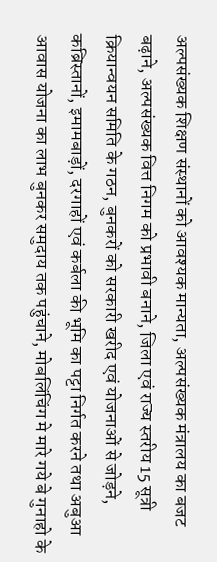अल्पसंख्यक शिक्षण संस्थानों को आवश्यक मान्यता, अल्पसंख्यक मंत्रालय का बजट बढ़ाने, अल्पसंख्यक वित्त निगम को प्रभावी बनाने, जिला एवं राज्य स्तरीय 15 सूत्री क्रियान्वयन समिति के गठन, बुनकरों को सरकारी खरीद एवं योजनाओं से जोड़ने, कब्रिस्तानों, इमामबाड़ों, दरगाहों एवं कर्बला की भूमि का पट्टा निर्गत करने तथा अबुआ आवास योजना का लाभ बुनकर समुदाय तक पहुंचाने, मोबलिंचिंग मे मारे गये बे गुनाहो के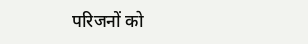परिजनों को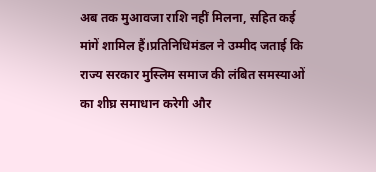अब तक मुआवजा राशि नहीं मिलना, सहित कई मांगें शामिल हैं।प्रतिनिधिमंडल ने उम्मीद जताई कि राज्य सरकार मुस्लिम समाज की लंबित समस्याओं का शीघ्र समाधान करेगी और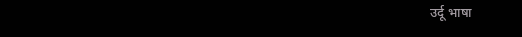उर्दू भाषा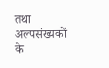तथा अल्पसंख्यकों के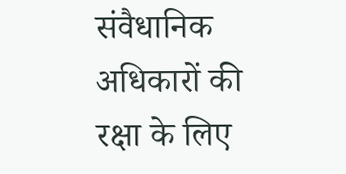संवैधानिक अधिकारों की रक्षा के लिए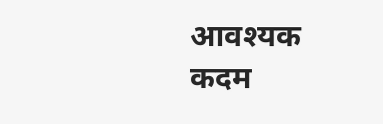आवश्यक कदम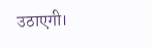उठाएगी।